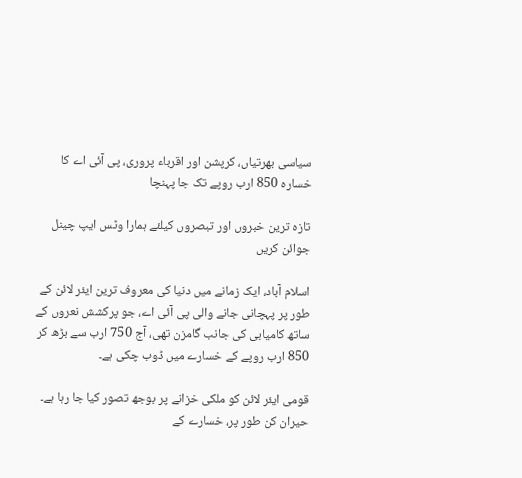سیاسی بھرتیاں، کرپشن اور اقرباء پروری، پی آئی اے کا خسارہ 850 ارب روپے تک جا پہنچا

تازہ ترین خبروں اور تبصروں کیلئے ہمارا وٹس ایپ چینل جوائن کریں

اسلام آباد، ایک زمانے میں دنیا کی معروف ترین ایئر لائن کے طور پر پہچانی جانے والی پی آئی اے، جو پرکشش نعروں کے ساتھ کامیابی کی جانب گامزن تھی، آج 750 ارب سے بڑھ کر 850 ارب روپے کے خسارے میں ڈوب چکی ہے۔

قومی ایئر لائن کو ملکی خزانے پر بوجھ تصور کیا جا رہا ہے۔ حیران کن طور پر، خسارے کے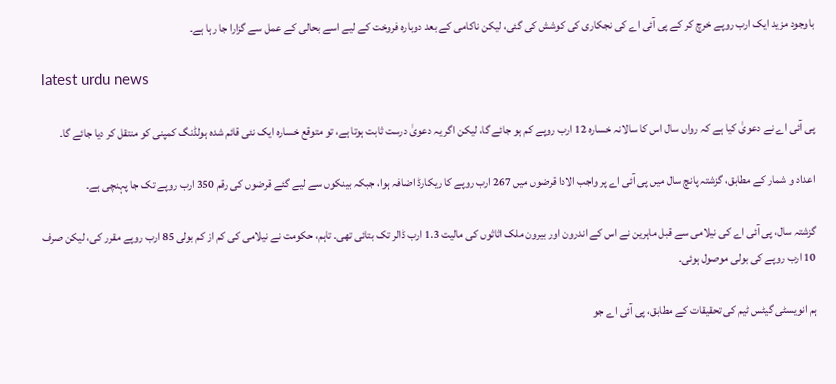باوجود مزید ایک ارب روپے خرچ کر کے پی آئی اے کی نجکاری کی کوشش کی گئی، لیکن ناکامی کے بعد دوبارہ فروخت کے لیے اسے بحالی کے عمل سے گزارا جا رہا ہے۔

latest urdu news

پی آئی اے نے دعویٰ کیا ہے کہ رواں سال اس کا سالانہ خسارہ 12 ارب روپے کم ہو جائے گا، لیکن اگر یہ دعویٰ درست ثابت ہوتا ہے، تو متوقع خسارہ ایک نئی قائم شدہ ہولڈنگ کمپنی کو منتقل کر دیا جائے گا۔

اعداد و شمار کے مطابق، گزشتہ پانچ سال میں پی آئی اے پر واجب الادا قرضوں میں 267 ارب روپے کا ریکارڈ اضافہ ہوا، جبکہ بینکوں سے لیے گئے قرضوں کی رقم 350 ارب روپے تک جا پہنچی ہے۔

گزشتہ سال، پی آئی اے کی نیلامی سے قبل ماہرین نے اس کے اندرون اور بیرون ملک اثاثوں کی مالیت 1.3 ارب ڈالر تک بتائی تھی۔ تاہم، حکومت نے نیلامی کی کم از کم بولی 85 ارب روپے مقرر کی، لیکن صرف 10 ارب روپے کی بولی موصول ہوئی۔

ہم انویسٹی گیٹس ٹیم کی تحقیقات کے مطابق، پی آئی اے جو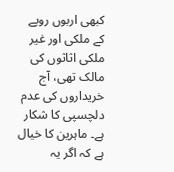کبھی اربوں روپے کے ملکی اور غیر ملکی اثاثوں کی مالک تھی، آج خریداروں کی عدم دلچسپی کا شکار ہے۔ ماہرین کا خیال ہے کہ اگر یہ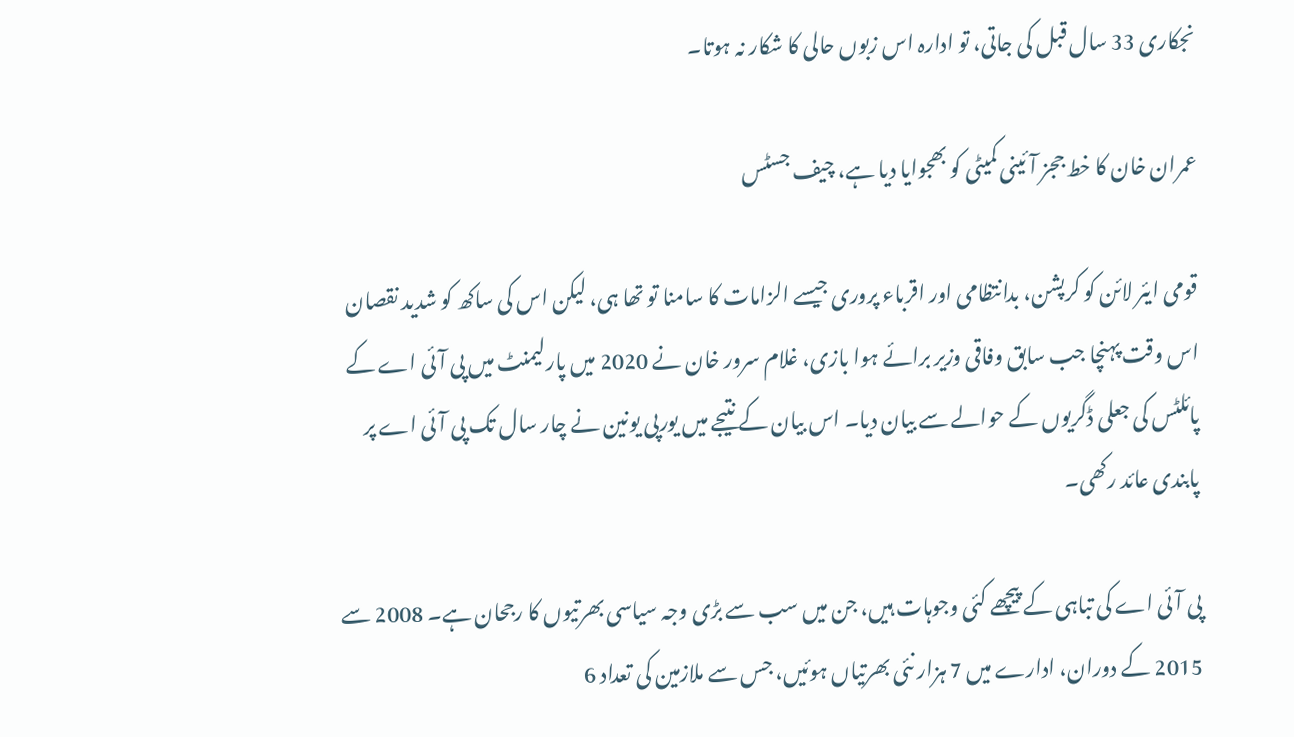نجکاری 33 سال قبل کی جاتی، تو ادارہ اس زبوں حالی کا شکار نہ ہوتا۔

عمران خان کا خط ججز آئینی کمیٹی کو بھجوایا دیا ہے، چیف جسٹس

قومی ایئر لائن کو کرپشن، بدانتظامی اور اقرباء پروری جیسے الزامات کا سامنا تو تھا ہی، لیکن اس کی ساکھ کو شدید نقصان اس وقت پہنچا جب سابق وفاقی وزیر برائے ہوا بازی، غلام سرور خان نے 2020 میں پارلیمنٹ میں پی آئی اے کے پائلٹس کی جعلی ڈگریوں کے حوالے سے بیان دیا۔ اس بیان کے نتیجے میں یورپی یونین نے چار سال تک پی آئی اے پر پابندی عائد رکھی۔

پی آئی اے کی تباہی کے پیچھے کئی وجوہات ہیں، جن میں سب سے بڑی وجہ سیاسی بھرتیوں کا رجحان ہے۔ 2008 سے 2015 کے دوران، ادارے میں 7 ہزار نئی بھرتیاں ہوئیں، جس سے ملازمین کی تعداد 6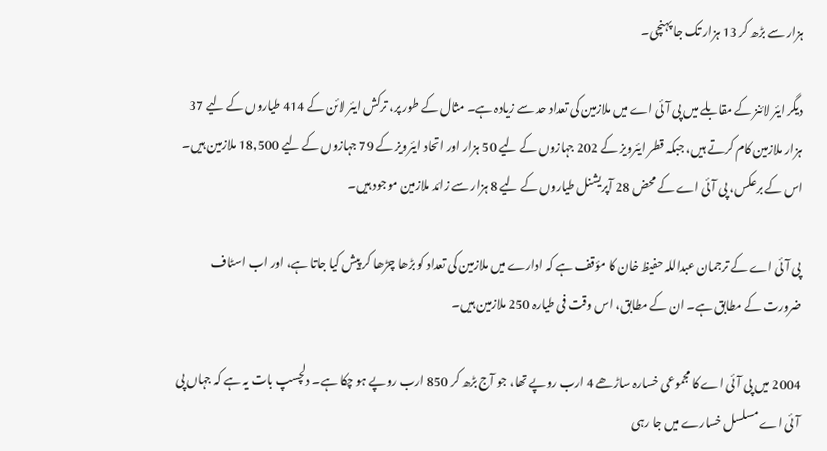ہزار سے بڑھ کر 13 ہزار تک جا پہنچی۔

دیگر ایئر لائنز کے مقابلے میں پی آئی اے میں ملازمین کی تعداد حد سے زیادہ ہے۔ مثال کے طور پر، ترکش ایئر لائن کے 414 طیاروں کے لیے 37 ہزار ملازمین کام کرتے ہیں، جبکہ قطر ایئرویز کے 202 جہازوں کے لیے 50 ہزار اور اتحاد ایئرویز کے 79 جہازوں کے لیے 18,500 ملازمین ہیں۔ اس کے برعکس، پی آئی اے کے محض 28 آپریشنل طیاروں کے لیے 8 ہزار سے زائد ملازمین موجود ہیں۔

پی آئی اے کے ترجمان عبداللہ حفیظ خان کا مؤقف ہے کہ ادارے میں ملازمین کی تعداد کو بڑھا چڑھا کر پیش کیا جاتا ہے، اور اب اسٹاف ضرورت کے مطابق ہے۔ ان کے مطابق، اس وقت فی طیارہ 250 ملازمین ہیں۔

2004 میں پی آئی اے کا مجموعی خسارہ ساڑھے 4 ارب روپے تھا، جو آج بڑھ کر 850 ارب روپے ہو چکا ہے۔ دلچسپ بات یہ ہے کہ جہاں پی آئی اے مسلسل خسارے میں جا رہی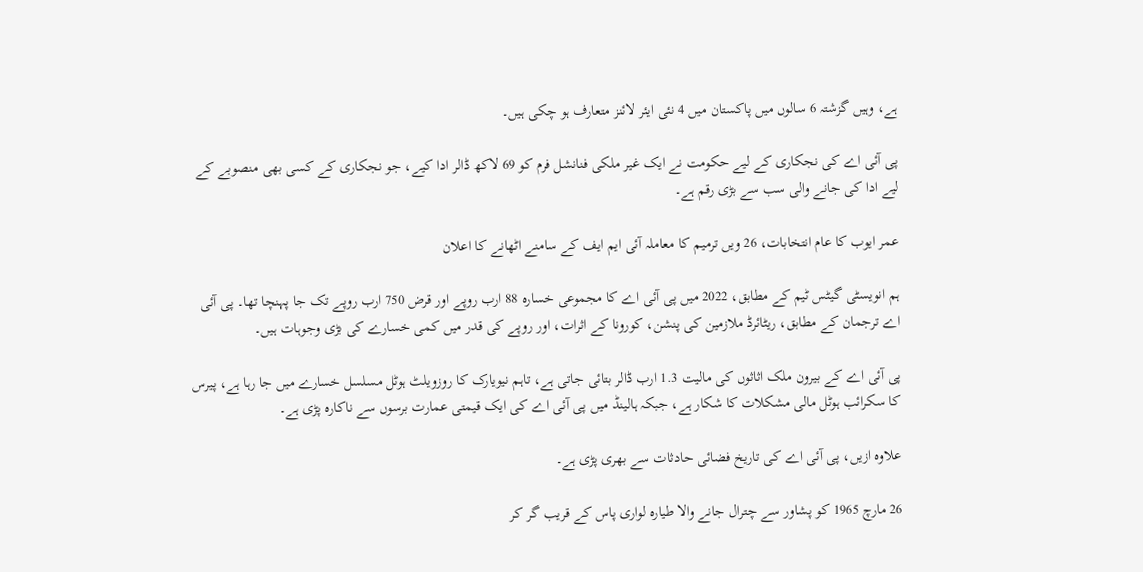ہے، وہیں گزشتہ 6 سالوں میں پاکستان میں 4 نئی ایئر لائنز متعارف ہو چکی ہیں۔

پی آئی اے کی نجکاری کے لیے حکومت نے ایک غیر ملکی فنانشل فرم کو 69 لاکھ ڈالر ادا کیے، جو نجکاری کے کسی بھی منصوبے کے لیے ادا کی جانے والی سب سے بڑی رقم ہے۔

عمر ایوب کا عام انتخابات، 26 ویں ترمیم کا معاملہ آئی ایم ایف کے سامنے اٹھانے کا اعلان

ہم انویسٹی گیٹس ٹیم کے مطابق، 2022 میں پی آئی اے کا مجموعی خسارہ 88 ارب روپے اور قرض 750 ارب روپے تک جا پہنچا تھا۔ پی آئی اے ترجمان کے مطابق، ریٹائرڈ ملازمین کی پنشن، کورونا کے اثرات، اور روپے کی قدر میں کمی خسارے کی بڑی وجوہات ہیں۔

پی آئی اے کے بیرون ملک اثاثوں کی مالیت 1.3 ارب ڈالر بتائی جاتی ہے، تاہم نیویارک کا روزویلٹ ہوٹل مسلسل خسارے میں جا رہا ہے، پیرس کا سکرائب ہوٹل مالی مشکلات کا شکار ہے، جبکہ ہالینڈ میں پی آئی اے کی ایک قیمتی عمارت برسوں سے ناکارہ پڑی ہے۔

علاوہ ازیں، پی آئی اے کی تاریخ فضائی حادثات سے بھری پڑی ہے۔

26 مارچ 1965 کو پشاور سے چترال جانے والا طیارہ لواری پاس کے قریب گر کر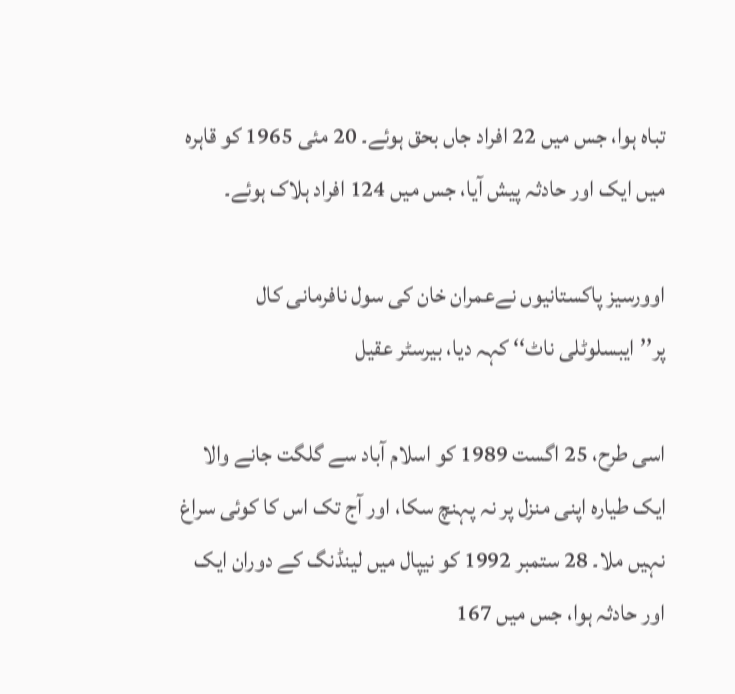تباہ ہوا، جس میں 22 افراد جاں بحق ہوئے۔ 20 مئی 1965 کو قاہرہ میں ایک اور حادثہ پیش آیا، جس میں 124 افراد ہلاک ہوئے۔

اوورسیز پاکستانیوں نےعمران خان کی سول نافرمانی کال پر’’ایبسلوٹلی ناٹ‘‘ کہہ دیا، بیرسٹر عقیل

اسی طرح، 25 اگست 1989 کو اسلام آباد سے گلگت جانے والا ایک طیارہ اپنی منزل پر نہ پہنچ سکا، اور آج تک اس کا کوئی سراغ نہیں ملا۔ 28 ستمبر 1992 کو نیپال میں لینڈنگ کے دوران ایک اور حادثہ ہوا، جس میں 167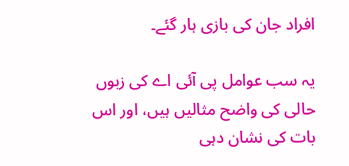افراد جان کی بازی ہار گئے۔

یہ سب عوامل پی آئی اے کی زبوں حالی کی واضح مثالیں ہیں، اور اس بات کی نشان دہی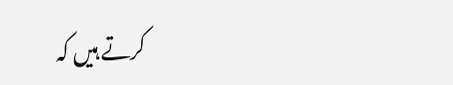کرتے ہیں کہ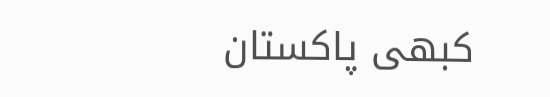کبھی پاکستان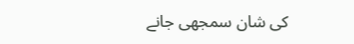کی شان سمجھی جانے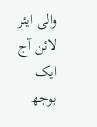والی ایئر لائن آج ایک بوجھ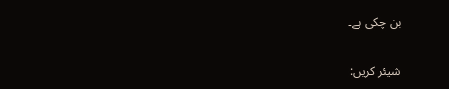بن چکی ہے۔

شیئر کریں: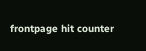frontpage hit counter